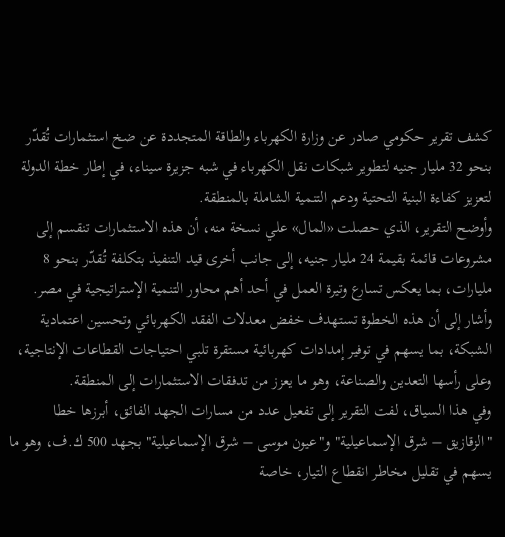كشف تقرير حكومي صادر عن وزارة الكهرباء والطاقة المتجددة عن ضخ استثمارات تُقدّر بنحو 32 مليار جنيه لتطوير شبكات نقل الكهرباء في شبه جزيرة سيناء، في إطار خطة الدولة لتعزيز كفاءة البنية التحتية ودعم التنمية الشاملة بالمنطقة.
وأوضح التقرير، الذي حصلت «المال» علي نسخة منه، أن هذه الاستثمارات تنقسم إلى مشروعات قائمة بقيمة 24 مليار جنيه، إلى جانب أخرى قيد التنفيذ بتكلفة تُقدّر بنحو 8 مليارات، بما يعكس تسارع وتيرة العمل في أحد أهم محاور التنمية الإستراتيجية في مصر.
وأشار إلى أن هذه الخطوة تستهدف خفض معدلات الفقد الكهربائي وتحسين اعتمادية الشبكة، بما يسهم في توفير إمدادات كهربائية مستقرة تلبي احتياجات القطاعات الإنتاجية، وعلى رأسها التعدين والصناعة، وهو ما يعزز من تدفقات الاستثمارات إلى المنطقة.
وفي هذا السياق، لفت التقرير إلى تفعيل عدد من مسارات الجهد الفائق، أبرزها خطا "الزقازيق – شرق الإسماعيلية" و"عيون موسى – شرق الإسماعيلية" بجهد 500 ك.ف، وهو ما يسهم في تقليل مخاطر انقطاع التيار، خاصة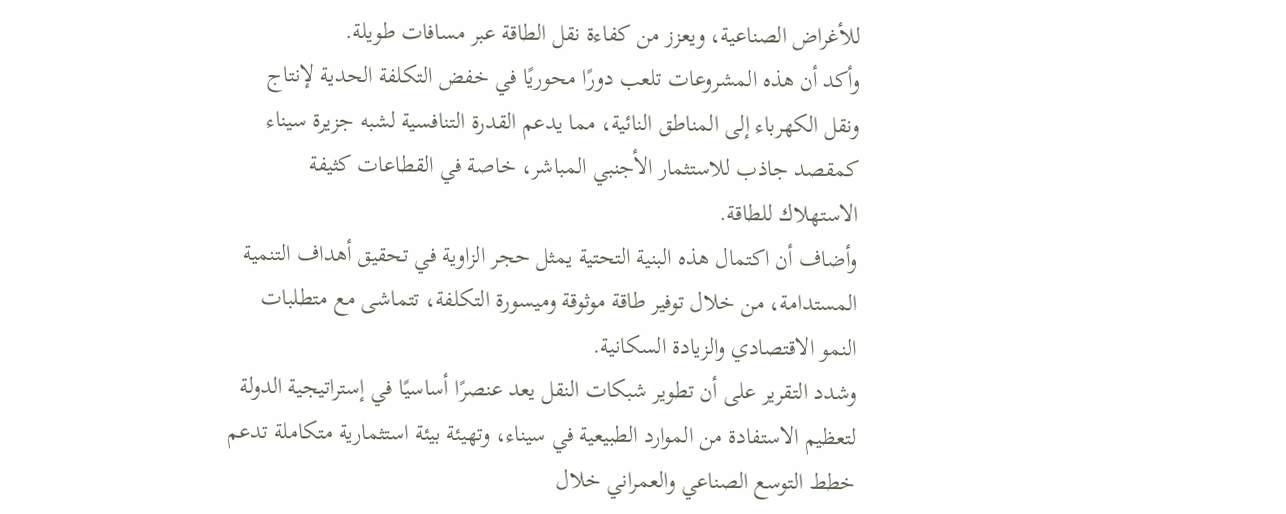للأغراض الصناعية، ويعزز من كفاءة نقل الطاقة عبر مسافات طويلة.
وأكد أن هذه المشروعات تلعب دورًا محوريًا في خفض التكلفة الحدية لإنتاج ونقل الكهرباء إلى المناطق النائية، مما يدعم القدرة التنافسية لشبه جزيرة سيناء كمقصد جاذب للاستثمار الأجنبي المباشر، خاصة في القطاعات كثيفة الاستهلاك للطاقة.
وأضاف أن اكتمال هذه البنية التحتية يمثل حجر الزاوية في تحقيق أهداف التنمية المستدامة، من خلال توفير طاقة موثوقة وميسورة التكلفة، تتماشى مع متطلبات النمو الاقتصادي والزيادة السكانية.
وشدد التقرير على أن تطوير شبكات النقل يعد عنصرًا أساسيًا في إستراتيجية الدولة لتعظيم الاستفادة من الموارد الطبيعية في سيناء، وتهيئة بيئة استثمارية متكاملة تدعم خطط التوسع الصناعي والعمراني خلال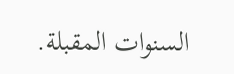السنوات المقبلة.